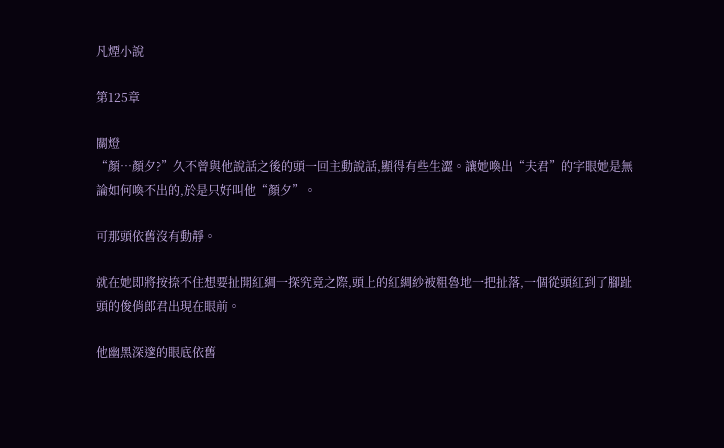凡煙小說

第125章

關燈
“顏…顏夕?”久不曾與他說話之後的頭一回主動說話,顯得有些生澀。讓她喚出“夫君”的字眼她是無論如何喚不出的,於是只好叫他“顏夕”。

可那頭依舊沒有動靜。

就在她即將按捺不住想要扯開紅綢一探究竟之際,頭上的紅綢紗被粗魯地一把扯落,一個從頭紅到了腳趾頭的俊俏郎君出現在眼前。

他幽黑深邃的眼底依舊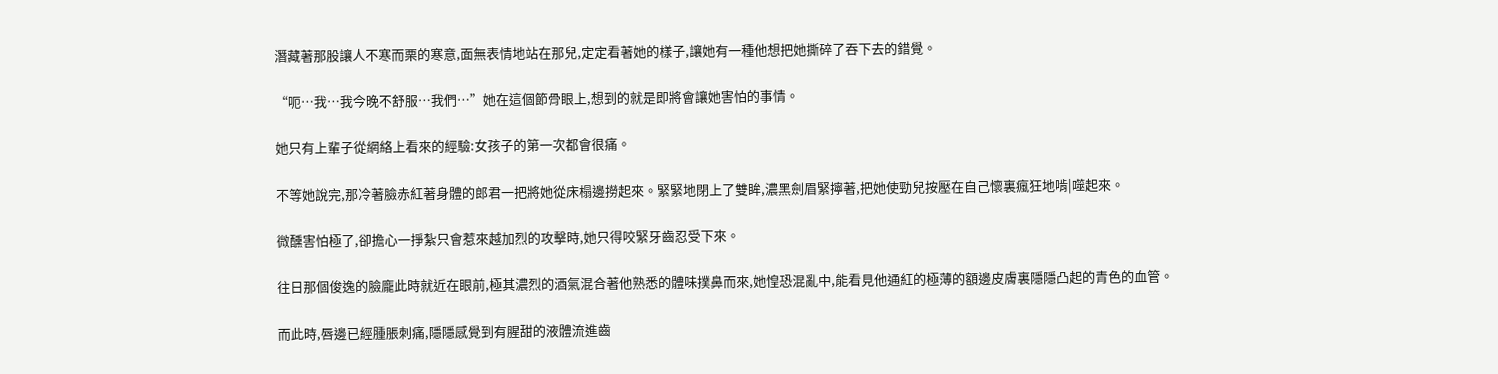潛藏著那股讓人不寒而栗的寒意,面無表情地站在那兒,定定看著她的樣子,讓她有一種他想把她撕碎了吞下去的錯覺。

“呃…我…我今晚不舒服…我們…”她在這個節骨眼上,想到的就是即將會讓她害怕的事情。

她只有上輩子從網絡上看來的經驗:女孩子的第一次都會很痛。

不等她說完,那冷著臉赤紅著身體的郎君一把將她從床榻邊撈起來。緊緊地閉上了雙眸,濃黑劍眉緊擰著,把她使勁兒按壓在自己懷裏瘋狂地啃|噬起來。

微醺害怕極了,卻擔心一掙紮只會惹來越加烈的攻擊時,她只得咬緊牙齒忍受下來。

往日那個俊逸的臉龐此時就近在眼前,極其濃烈的酒氣混合著他熟悉的體味撲鼻而來,她惶恐混亂中,能看見他通紅的極薄的額邊皮膚裏隱隱凸起的青色的血管。

而此時,唇邊已經腫脹刺痛,隱隱感覺到有腥甜的液體流進齒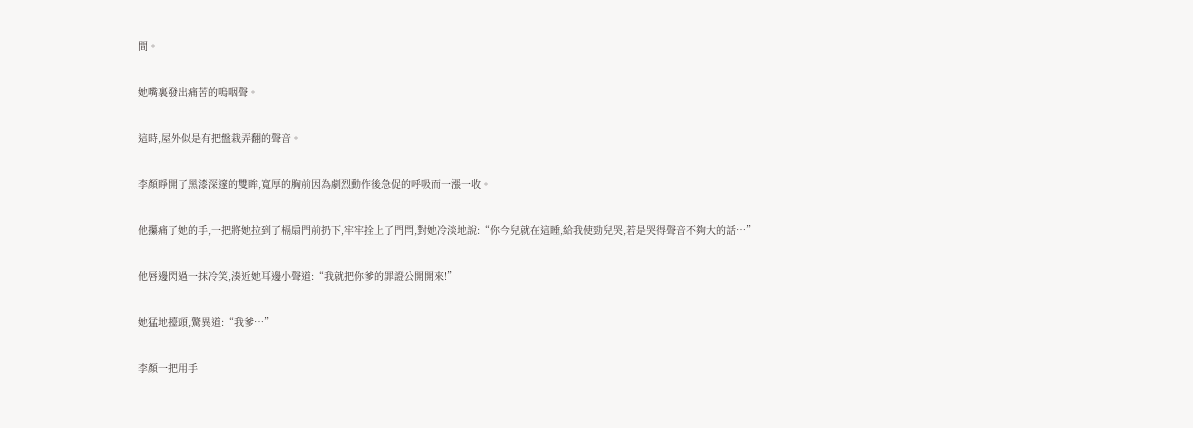間。

她嘴裏發出痛苦的嗚咽聲。

這時,屋外似是有把盤栽弄翻的聲音。

李顏睜開了黑漆深邃的雙眸,寬厚的胸前因為劇烈動作後急促的呼吸而一漲一收。

他攥痛了她的手,一把將她拉到了槅扇門前扔下,牢牢拴上了門閂,對她冷淡地說:“你今兒就在這睡,給我使勁兒哭,若是哭得聲音不夠大的話…”

他唇邊閃過一抹冷笑,湊近她耳邊小聲道:“我就把你爹的罪證公開開來!”

她猛地擡頭,驚異道:“我爹…”

李顏一把用手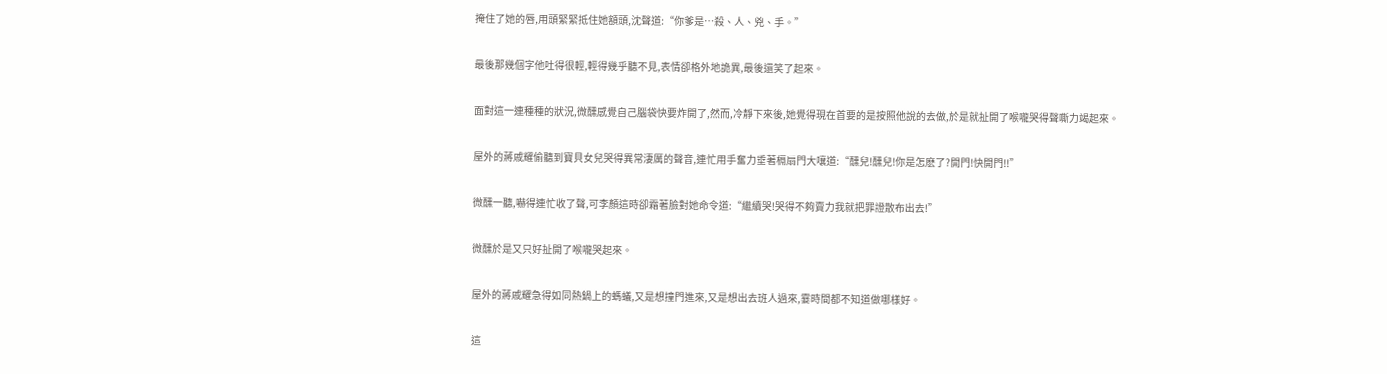掩住了她的唇,用頭緊緊抵住她額頭,沈聲道:“你爹是…殺、人、兇、手。”

最後那幾個字他吐得很輕,輕得幾乎聽不見,表情卻格外地詭異,最後還笑了起來。

面對這一連種種的狀況,微醺感覺自己腦袋快要炸開了,然而,冷靜下來後,她覺得現在首要的是按照他說的去做,於是就扯開了喉嚨哭得聲嘶力竭起來。

屋外的蔣戚耀偷聽到寶貝女兒哭得異常淒厲的聲音,連忙用手奮力垂著槅扇門大嚷道:“醺兒!醺兒!你是怎麽了?開門!快開門!!”

微醺一聽,嚇得連忙收了聲,可李顏這時卻霜著臉對她命令道:“繼續哭!哭得不夠賣力我就把罪證散布出去!”

微醺於是又只好扯開了喉嚨哭起來。

屋外的蔣戚耀急得如同熱鍋上的螞蟻,又是想撞門進來,又是想出去班人過來,霎時間都不知道做哪樣好。

這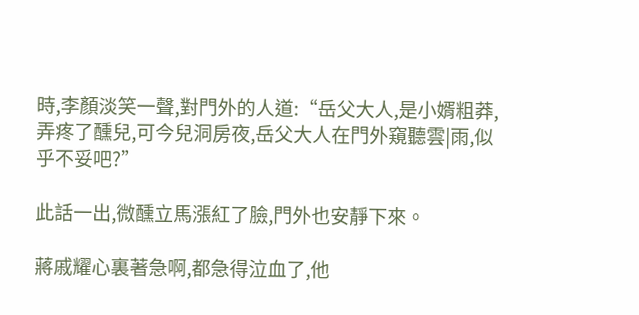時,李顏淡笑一聲,對門外的人道:“岳父大人,是小婿粗莽,弄疼了醺兒,可今兒洞房夜,岳父大人在門外窺聽雲|雨,似乎不妥吧?”

此話一出,微醺立馬漲紅了臉,門外也安靜下來。

蔣戚耀心裏著急啊,都急得泣血了,他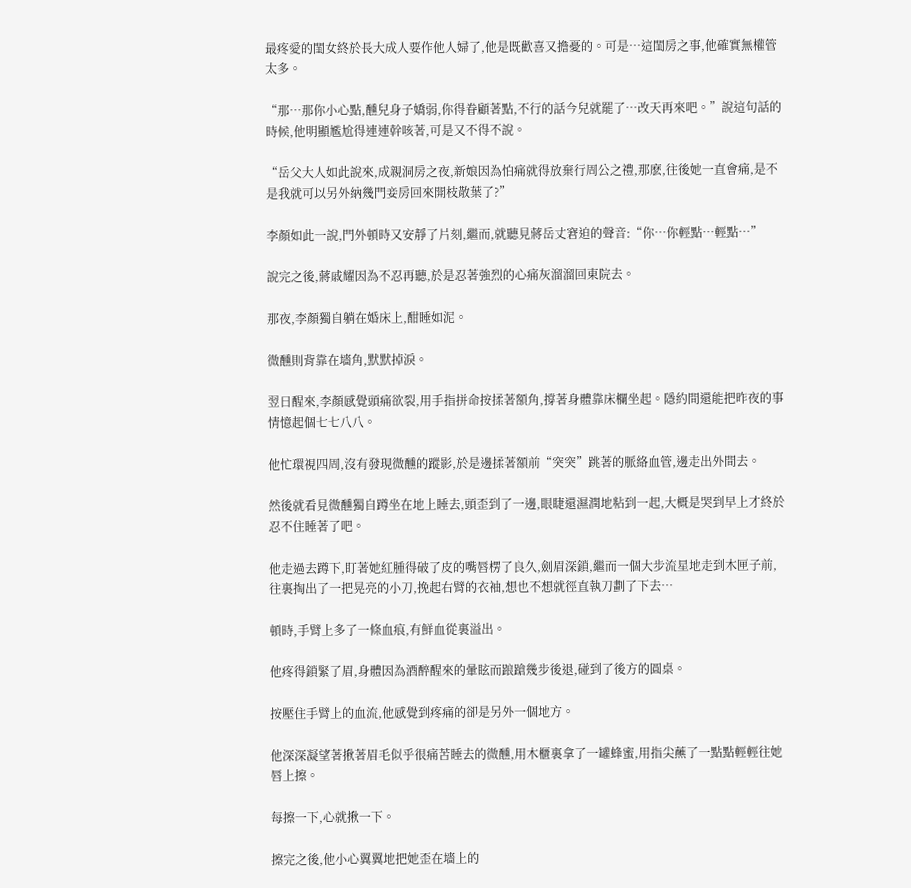最疼愛的閨女終於長大成人要作他人婦了,他是既歡喜又擔憂的。可是…這閨房之事,他確實無權管太多。

“那…那你小心點,醺兒身子嬌弱,你得眷顧著點,不行的話今兒就罷了…改天再來吧。”說這句話的時候,他明顯尷尬得連連幹咳著,可是又不得不說。

“岳父大人如此說來,成親洞房之夜,新娘因為怕痛就得放棄行周公之禮,那麽,往後她一直會痛,是不是我就可以另外納幾門妾房回來開枝散葉了?”

李顏如此一說,門外頓時又安靜了片刻,繼而,就聽見蔣岳丈窘迫的聲音:“你…你輕點…輕點…”

說完之後,蔣戚耀因為不忍再聽,於是忍著強烈的心痛灰溜溜回東院去。

那夜,李顏獨自躺在婚床上,酣睡如泥。

微醺則背靠在墻角,默默掉淚。

翌日醒來,李顏感覺頭痛欲裂,用手指拼命按揉著額角,撐著身體靠床欄坐起。隱約間還能把昨夜的事情憶起個七七八八。

他忙環視四周,沒有發現微醺的蹤影,於是邊揉著額前“突突”跳著的脈絡血管,邊走出外間去。

然後就看見微醺獨自蹲坐在地上睡去,頭歪到了一邊,眼睫還濕潤地粘到一起,大概是哭到早上才終於忍不住睡著了吧。

他走過去蹲下,盯著她紅腫得破了皮的嘴唇楞了良久,劍眉深鎖,繼而一個大步流星地走到木匣子前,往裏掏出了一把晃亮的小刀,挽起右臂的衣袖,想也不想就徑直執刀劃了下去…

頓時,手臂上多了一條血痕,有鮮血從裏溢出。

他疼得鎖緊了眉,身體因為酒醉醒來的暈眩而踉蹌幾步後退,碰到了後方的圓桌。

按壓住手臂上的血流,他感覺到疼痛的卻是另外一個地方。

他深深凝望著揪著眉毛似乎很痛苦睡去的微醺,用木櫃裏拿了一罐蜂蜜,用指尖蘸了一點點輕輕往她唇上擦。

每擦一下,心就揪一下。

擦完之後,他小心翼翼地把她歪在墻上的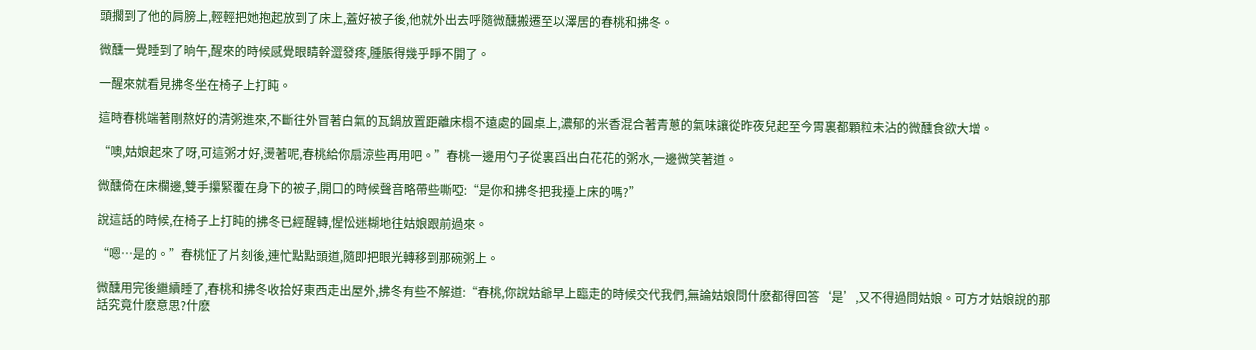頭擱到了他的肩膀上,輕輕把她抱起放到了床上,蓋好被子後,他就外出去呼隨微醺搬遷至以澤居的春桃和拂冬。

微醺一覺睡到了晌午,醒來的時候感覺眼睛幹澀發疼,腫脹得幾乎睜不開了。

一醒來就看見拂冬坐在椅子上打盹。

這時春桃端著剛熬好的清粥進來,不斷往外冒著白氣的瓦鍋放置距離床榻不遠處的圓桌上,濃郁的米香混合著青蔥的氣味讓從昨夜兒起至今胃裏都顆粒未沾的微醺食欲大增。

“噢,姑娘起來了呀,可這粥才好,燙著呢,春桃給你扇涼些再用吧。”春桃一邊用勺子從裏舀出白花花的粥水,一邊微笑著道。

微醺倚在床欄邊,雙手攥緊覆在身下的被子,開口的時候聲音略帶些嘶啞:“是你和拂冬把我擡上床的嗎?”

說這話的時候,在椅子上打盹的拂冬已經醒轉,惺忪迷糊地往姑娘跟前過來。

“嗯…是的。”春桃怔了片刻後,連忙點點頭道,隨即把眼光轉移到那碗粥上。

微醺用完後繼續睡了,春桃和拂冬收拾好東西走出屋外,拂冬有些不解道:“春桃,你說姑爺早上臨走的時候交代我們,無論姑娘問什麽都得回答‘是’,又不得過問姑娘。可方才姑娘說的那話究竟什麽意思?什麽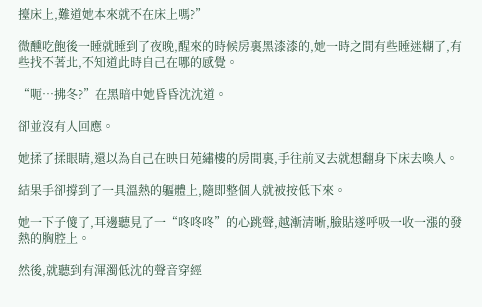擡床上,難道她本來就不在床上嗎?”

微醺吃飽後一睡就睡到了夜晚,醒來的時候房裏黑漆漆的,她一時之間有些睡迷糊了,有些找不著北,不知道此時自己在哪的感覺。

“呃…拂冬?”在黑暗中她昏昏沈沈道。

卻並沒有人回應。

她揉了揉眼睛,還以為自己在映日苑繡樓的房間裏,手往前叉去就想翻身下床去喚人。

結果手卻撐到了一具溫熱的軀體上,隨即整個人就被按低下來。

她一下子傻了,耳邊聽見了一“咚咚咚”的心跳聲,越漸清晰,臉貼遂呼吸一收一漲的發熱的胸腔上。

然後,就聽到有渾濁低沈的聲音穿經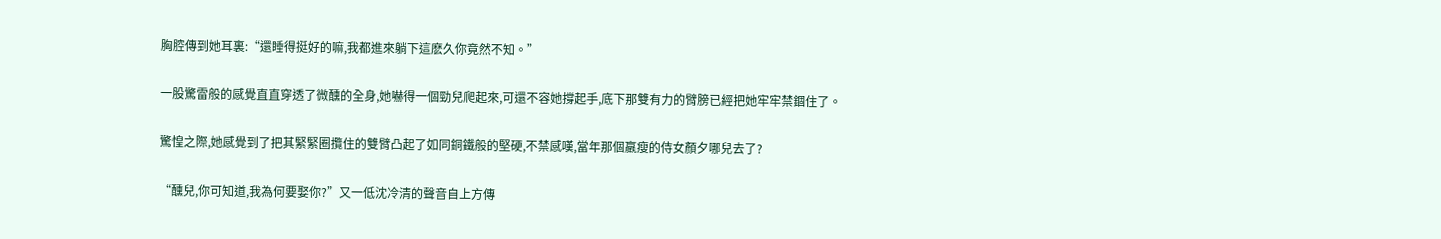胸腔傳到她耳裏:“還睡得挺好的嘛,我都進來躺下這麽久你竟然不知。”

一股驚雷般的感覺直直穿透了微醺的全身,她嚇得一個勁兒爬起來,可還不容她撐起手,底下那雙有力的臂膀已經把她牢牢禁錮住了。

驚惶之際,她感覺到了把其緊緊圈攬住的雙臂凸起了如同銅鐵般的堅硬,不禁感嘆,當年那個羸瘦的侍女顏夕哪兒去了?

“醺兒,你可知道,我為何要娶你?”又一低沈冷清的聲音自上方傳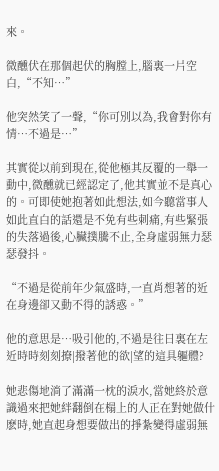來。

微醺伏在那個起伏的胸膛上,腦裏一片空白,“不知…”

他突然笑了一聲,“你可別以為,我會對你有情…不過是…”

其實從以前到現在,從他極其反覆的一舉一動中,微醺就已經認定了,他其實並不是真心的。可即使她抱著如此想法,如今聽當事人如此直白的話還是不免有些刺痛,有些緊張的失落過後,心臟撲騰不止,全身虛弱無力瑟瑟發抖。

“不過是從前年少氣盛時,一直肖想著的近在身邊卻又動不得的誘惑。”

他的意思是…吸引他的,不過是往日裏在左近時時刻刻撩|撥著他的欲|望的這具軀體?

她悲傷地淌了滿滿一枕的淚水,當她終於意識過來把她絆翻倒在榻上的人正在對她做什麽時,她直起身想要做出的掙紮變得虛弱無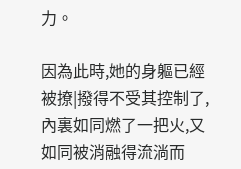力。

因為此時,她的身軀已經被撩|撥得不受其控制了,內裏如同燃了一把火,又如同被消融得流淌而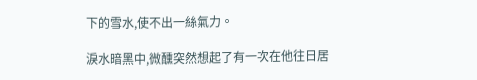下的雪水,使不出一絲氣力。

淚水暗黑中,微醺突然想起了有一次在他往日居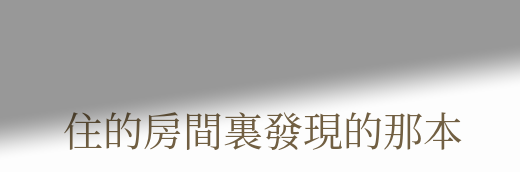住的房間裏發現的那本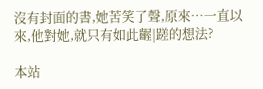沒有封面的書,她苦笑了聲,原來…一直以來,他對她,就只有如此齷|蹉的想法?

本站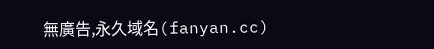無廣告,永久域名(fanyan.cc)